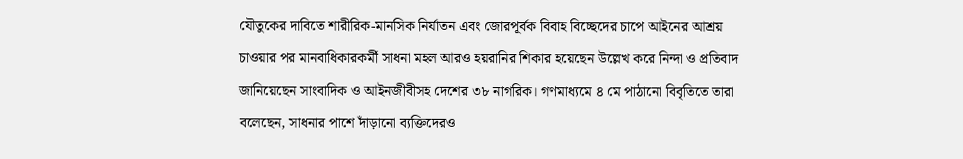যৌতুকের দাবিতে শারীরিক-মানসিক নির্যাতন এবং জোরপূর্বক বিবাহ বিচ্ছেদের চাপে আইনের আশ্রয় চাওয়ার পর মানবাধিকারকর্মী সাধনা মহল আরও হয়রানির শিকার হয়েছেন উল্লেখ করে নিন্দা ও প্রতিবাদ জানিয়েছেন সাংবাদিক ও আইনজীবীসহ দেশের ৩৮ নাগরিক। গণমাধ্যমে ৪ মে পাঠানো বিবৃতিতে তারা বলেছেন, সাধনার পাশে দাঁড়ানো ব্যক্তিদেরও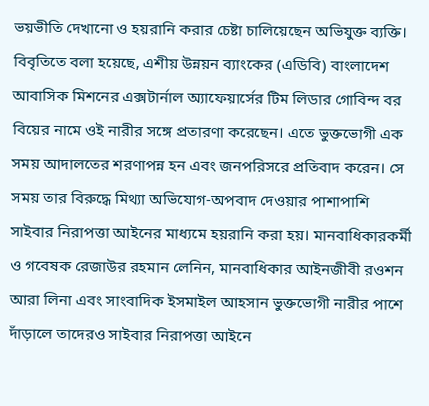ভয়ভীতি দেখানো ও হয়রানি করার চেষ্টা চালিয়েছেন অভিযুক্ত ব্যক্তি।
বিবৃতিতে বলা হয়েছে, এশীয় উন্নয়ন ব্যাংকের (এডিবি) বাংলাদেশ আবাসিক মিশনের এক্সটার্নাল অ্যাফেয়ার্সের টিম লিডার গোবিন্দ বর বিয়ের নামে ওই নারীর সঙ্গে প্রতারণা করেছেন। এতে ভুক্তভোগী এক সময় আদালতের শরণাপন্ন হন এবং জনপরিসরে প্রতিবাদ করেন। সে সময় তার বিরুদ্ধে মিথ্যা অভিযোগ-অপবাদ দেওয়ার পাশাপাশি সাইবার নিরাপত্তা আইনের মাধ্যমে হয়রানি করা হয়। মানবাধিকারকর্মী ও গবেষক রেজাউর রহমান লেনিন, মানবাধিকার আইনজীবী রওশন আরা লিনা এবং সাংবাদিক ইসমাইল আহসান ভুক্তভোগী নারীর পাশে দাঁড়ালে তাদেরও সাইবার নিরাপত্তা আইনে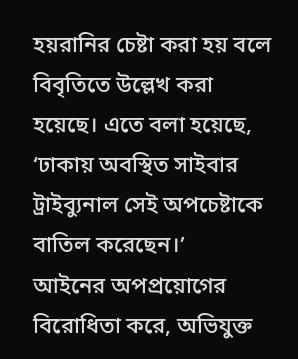হয়রানির চেষ্টা করা হয় বলে বিবৃতিতে উল্লেখ করা হয়েছে। এতে বলা হয়েছে, ‘ঢাকায় অবস্থিত সাইবার ট্রাইব্যুনাল সেই অপচেষ্টাকে বাতিল করেছেন।’
আইনের অপপ্রয়োগের বিরোধিতা করে, অভিযুক্ত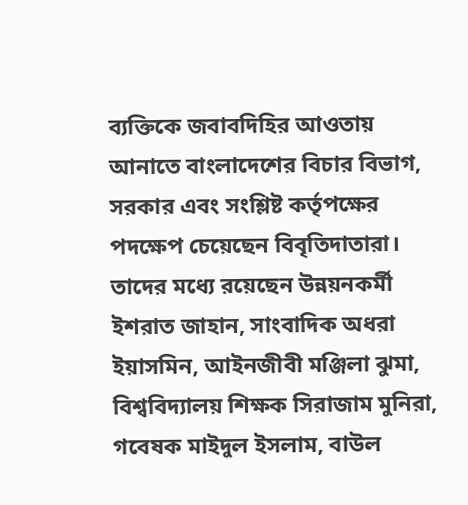ব্যক্তিকে জবাবদিহির আওতায় আনাতে বাংলাদেশের বিচার বিভাগ, সরকার এবং সংশ্লিষ্ট কর্তৃপক্ষের পদক্ষেপ চেয়েছেন বিবৃতিদাতারা। তাদের মধ্যে রয়েছেন উন্নয়নকর্মী ইশরাত জাহান, সাংবাদিক অধরা ইয়াসমিন, আইনজীবী মঞ্জিলা ঝুমা, বিশ্ববিদ্যালয় শিক্ষক সিরাজাম মুনিরা, গবেষক মাইদুল ইসলাম, বাউল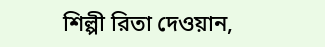শিল্পী রিতা দেওয়ান,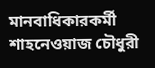মানবাধিকারকর্মী শাহনেওয়াজ চৌধুরী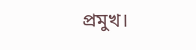প্রমুখ।